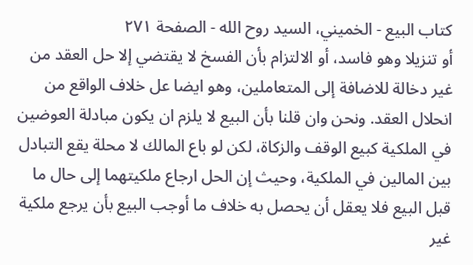كتاب البيع - الخميني، السيد روح الله - الصفحة ٢٧١
أو تنزيلا وهو فاسد، أو الالتزام بأن الفسخ لا يقتضي إلا حل العقد من غير دخالة للاضافة إلى المتعاملين، وهو ايضا عل خلاف الواقع من انحلال العقد. ونحن وان قلنا بأن البيع لا يلزم ان يكون مبادلة العوضين في الملكية كبيع الوقف والزكاة، لكن لو باع المالك لا محلة يقع التبادل بين المالين في الملكية، وحيث إن الحل ارجاع ملكيتهما إلى حال ما قبل البيع فلا يعقل أن يحصل به خلاف ما أوجب البيع بأن يرجع ملكية غير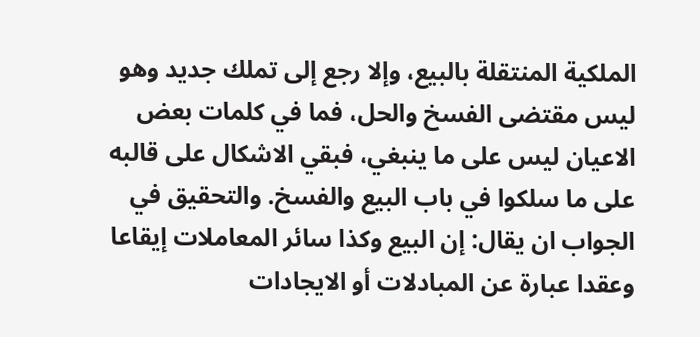الملكية المنتقلة بالبيع، وإلا رجع إلى تملك جديد وهو ليس مقتضى الفسخ والحل، فما في كلمات بعض الاعيان ليس على ما ينبغي، فبقي الاشكال على قالبه على ما سلكوا في باب البيع والفسخ. والتحقيق في الجواب ان يقال: إن البيع وكذا سائر المعاملات إيقاعا وعقدا عبارة عن المبادلات أو الايجادات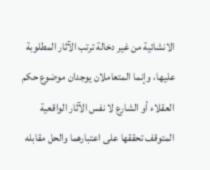الانشائية من غير دخالة ترتب الآثار المطلوبة عليها، وإنما المتعاملان يوجدان موضوع حكم العقلاء أو الشارع لا نفس الآثار الواقعية المتوقف تحققها على اعتبارهما والحل مقابله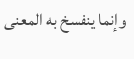وإنما ينفسخ به المعنى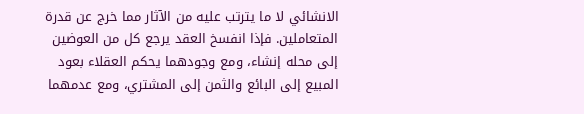الانشائي لا ما يترتب عليه من الآثار مما خرج عن قدرة المتعاملين. فإذا انفسخ العقد يرجع كل من العوضين إلى محله إنشاء، ومع وجودهما يحكم العقلاء بعود المبيع إلى البائع والثمن إلى المشتري، ومع عدمهما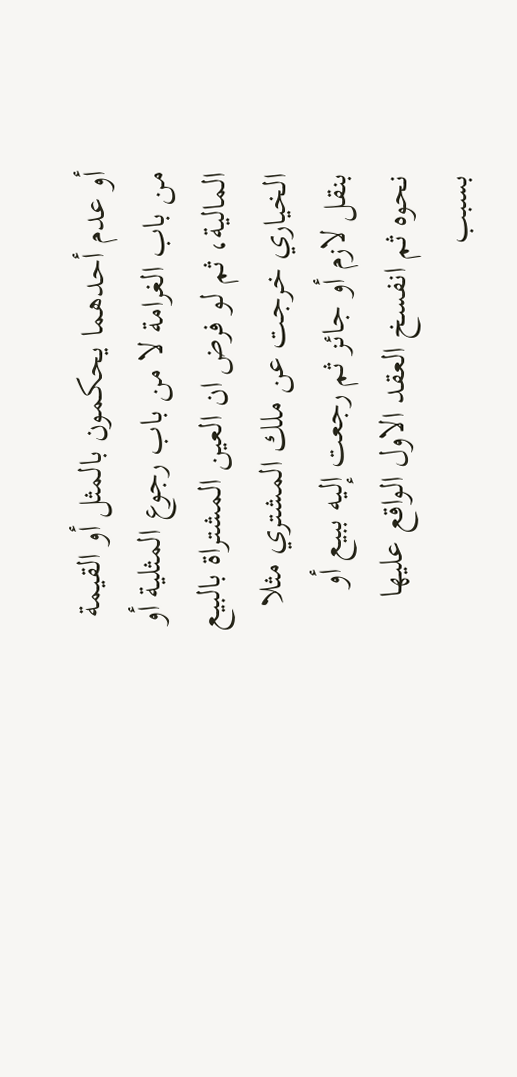أو عدم أحدهما يحكمون بالمثل أو القيمة من باب الغرامة لا من باب رجوع المثلية أو المالية، ثم لو فرض ان العين المشتراة بالبيع الخياري خرجت عن ملك المشتري مثلا بنقل لازم أو جائز ثم رجعت إليه ببيع أو نحوه ثم انفسخ العقد الاول الواقع عليها بسبب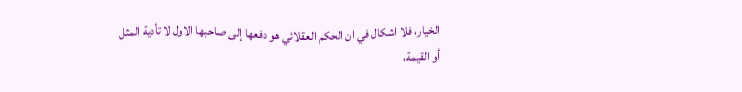الخيار، فلا اشكال في ان الحكم العقلائي هو دفعها إلى صاحبها الاول لا تأدية المثل أو القيمة،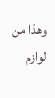وهذا من لوازم